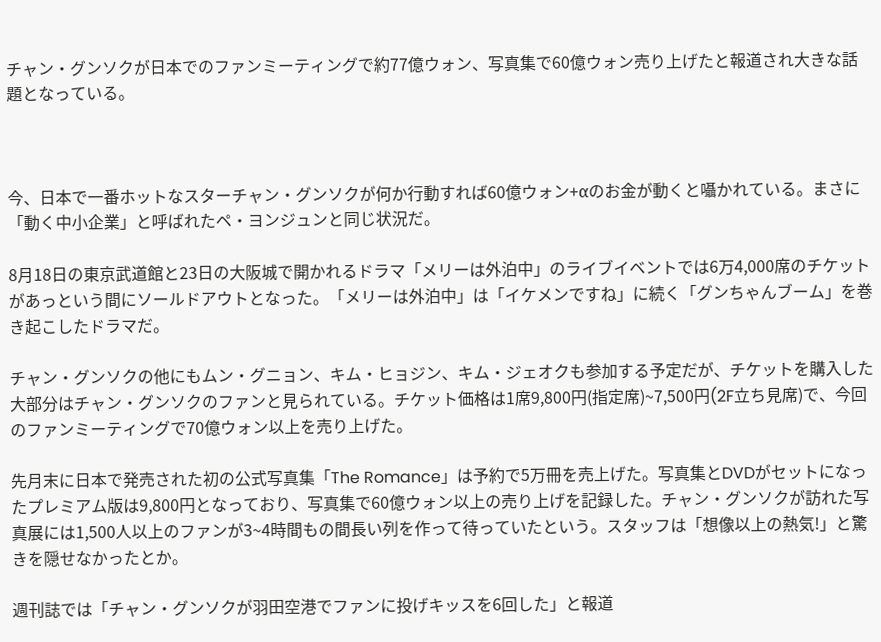チャン・グンソクが日本でのファンミーティングで約77億ウォン、写真集で60億ウォン売り上げたと報道され大きな話題となっている。



今、日本で一番ホットなスターチャン・グンソクが何か行動すれば60億ウォン+αのお金が動くと囁かれている。まさに「動く中小企業」と呼ばれたペ・ヨンジュンと同じ状況だ。

8月18日の東京武道館と23日の大阪城で開かれるドラマ「メリーは外泊中」のライブイベントでは6万4,000席のチケットがあっという間にソールドアウトとなった。「メリーは外泊中」は「イケメンですね」に続く「グンちゃんブーム」を巻き起こしたドラマだ。

チャン・グンソクの他にもムン・グニョン、キム・ヒョジン、キム・ジェオクも参加する予定だが、チケットを購入した大部分はチャン・グンソクのファンと見られている。チケット価格は1席9,800円(指定席)~7,500円(2F立ち見席)で、今回のファンミーティングで70億ウォン以上を売り上げた。

先月末に日本で発売された初の公式写真集「The Romance」は予約で5万冊を売上げた。写真集とDVDがセットになったプレミアム版は9,800円となっており、写真集で60億ウォン以上の売り上げを記録した。チャン・グンソクが訪れた写真展には1,500人以上のファンが3~4時間もの間長い列を作って待っていたという。スタッフは「想像以上の熱気!」と驚きを隠せなかったとか。

週刊誌では「チャン・グンソクが羽田空港でファンに投げキッスを6回した」と報道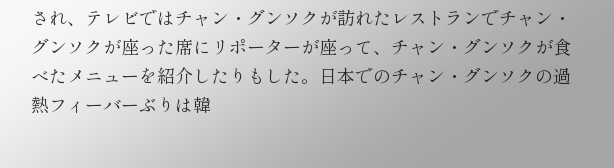され、テレビではチャン・グンソクが訪れたレストランでチャン・グンソクが座った席にリポーターが座って、チャン・グンソクが食べたメニューを紹介したりもした。日本でのチャン・グンソクの過熱フィーバーぶりは韓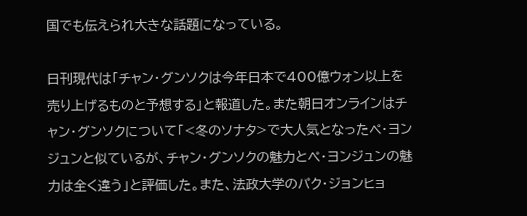国でも伝えられ大きな話題になっている。

日刊現代は「チャン・グンソクは今年日本で400億ウォン以上を売り上げるものと予想する」と報道した。また朝日オンラインはチャン・グンソクについて「<冬のソナタ>で大人気となったペ・ヨンジュンと似ているが、チャン・グンソクの魅力とぺ・ヨンジュンの魅力は全く違う」と評価した。また、法政大学のパク・ジョンヒョ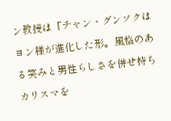ン教授は「チャン・グンソクはヨン様が進化した形。風格のある笑みと男性らしさを併せ持ちカリスマを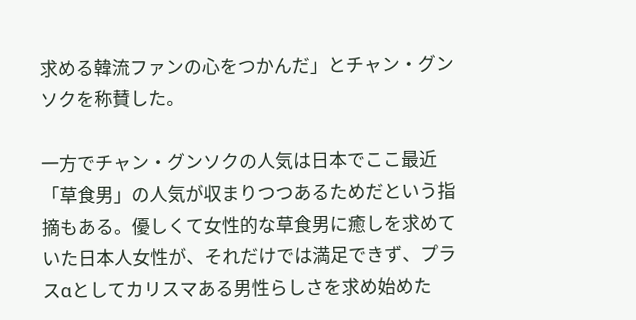求める韓流ファンの心をつかんだ」とチャン・グンソクを称賛した。

一方でチャン・グンソクの人気は日本でここ最近「草食男」の人気が収まりつつあるためだという指摘もある。優しくて女性的な草食男に癒しを求めていた日本人女性が、それだけでは満足できず、プラスαとしてカリスマある男性らしさを求め始めた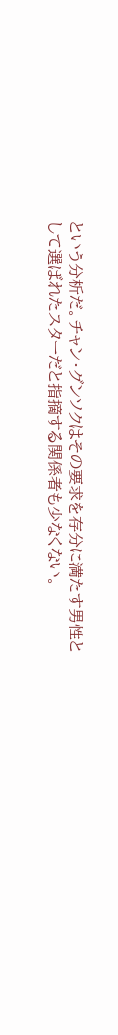という分析だ。チャン・グンソクはその要求を存分に満たす男性として選ばれたスターだと指摘する関係者も少なくない。